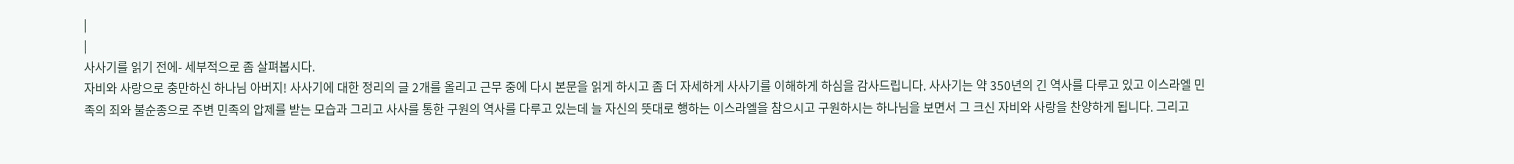|
|
사사기를 읽기 전에- 세부적으로 좀 살펴봅시다.
자비와 사랑으로 충만하신 하나님 아버지! 사사기에 대한 정리의 글 2개를 올리고 근무 중에 다시 본문을 읽게 하시고 좀 더 자세하게 사사기를 이해하게 하심을 감사드립니다. 사사기는 약 350년의 긴 역사를 다루고 있고 이스라엘 민족의 죄와 불순종으로 주변 민족의 압제를 받는 모습과 그리고 사사를 통한 구원의 역사를 다루고 있는데 늘 자신의 뜻대로 행하는 이스라엘을 참으시고 구원하시는 하나님을 보면서 그 크신 자비와 사랑을 찬양하게 됩니다. 그리고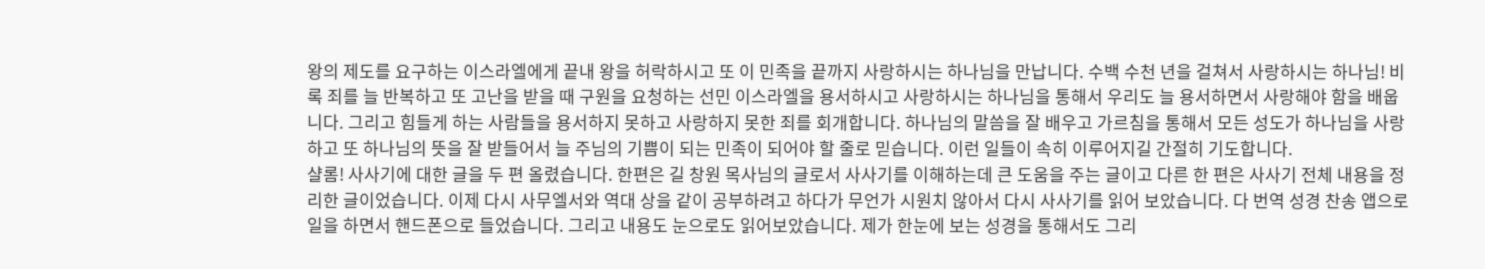왕의 제도를 요구하는 이스라엘에게 끝내 왕을 허락하시고 또 이 민족을 끝까지 사랑하시는 하나님을 만납니다. 수백 수천 년을 걸쳐서 사랑하시는 하나님! 비록 죄를 늘 반복하고 또 고난을 받을 때 구원을 요청하는 선민 이스라엘을 용서하시고 사랑하시는 하나님을 통해서 우리도 늘 용서하면서 사랑해야 함을 배웁니다. 그리고 힘들게 하는 사람들을 용서하지 못하고 사랑하지 못한 죄를 회개합니다. 하나님의 말씀을 잘 배우고 가르침을 통해서 모든 성도가 하나님을 사랑하고 또 하나님의 뜻을 잘 받들어서 늘 주님의 기쁨이 되는 민족이 되어야 할 줄로 믿습니다. 이런 일들이 속히 이루어지길 간절히 기도합니다.
샬롬! 사사기에 대한 글을 두 편 올렸습니다. 한편은 길 창원 목사님의 글로서 사사기를 이해하는데 큰 도움을 주는 글이고 다른 한 편은 사사기 전체 내용을 정리한 글이었습니다. 이제 다시 사무엘서와 역대 상을 같이 공부하려고 하다가 무언가 시원치 않아서 다시 사사기를 읽어 보았습니다. 다 번역 성경 찬송 앱으로 일을 하면서 핸드폰으로 들었습니다. 그리고 내용도 눈으로도 읽어보았습니다. 제가 한눈에 보는 성경을 통해서도 그리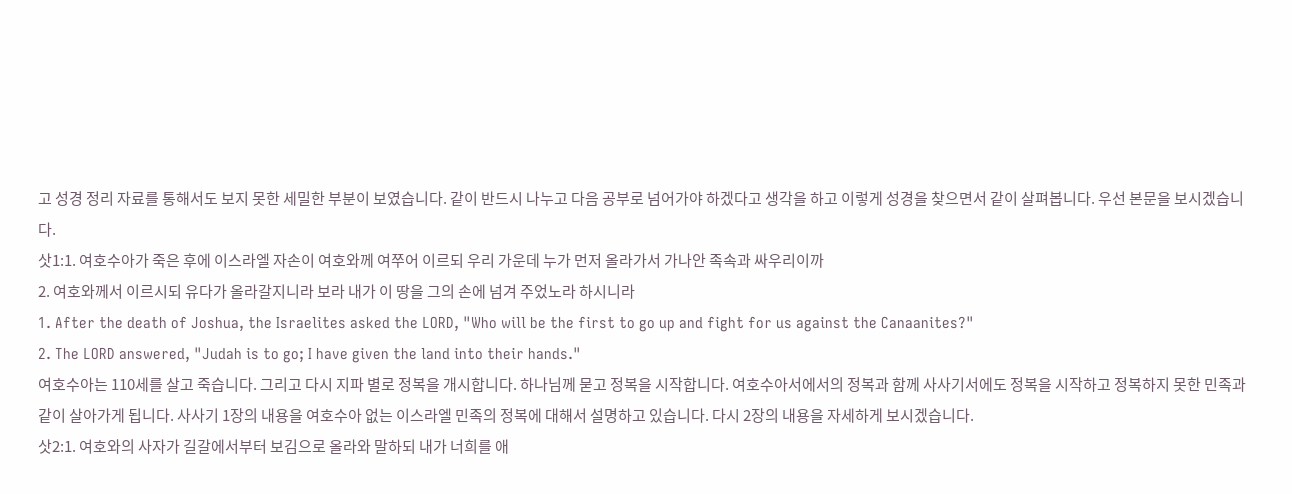고 성경 정리 자료를 통해서도 보지 못한 세밀한 부분이 보였습니다. 같이 반드시 나누고 다음 공부로 넘어가야 하겠다고 생각을 하고 이렇게 성경을 찾으면서 같이 살펴봅니다. 우선 본문을 보시겠습니다.
삿1:1. 여호수아가 죽은 후에 이스라엘 자손이 여호와께 여쭈어 이르되 우리 가운데 누가 먼저 올라가서 가나안 족속과 싸우리이까
2. 여호와께서 이르시되 유다가 올라갈지니라 보라 내가 이 땅을 그의 손에 넘겨 주었노라 하시니라
1. After the death of Joshua, the Israelites asked the LORD, "Who will be the first to go up and fight for us against the Canaanites?"
2. The LORD answered, "Judah is to go; I have given the land into their hands."
여호수아는 110세를 살고 죽습니다. 그리고 다시 지파 별로 정복을 개시합니다. 하나님께 묻고 정복을 시작합니다. 여호수아서에서의 정복과 함께 사사기서에도 정복을 시작하고 정복하지 못한 민족과 같이 살아가게 됩니다. 사사기 1장의 내용을 여호수아 없는 이스라엘 민족의 정복에 대해서 설명하고 있습니다. 다시 2장의 내용을 자세하게 보시겠습니다.
삿2:1. 여호와의 사자가 길갈에서부터 보김으로 올라와 말하되 내가 너희를 애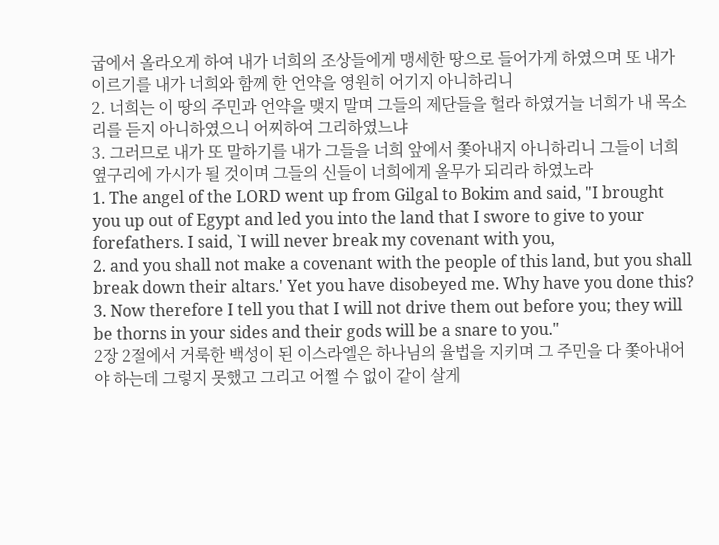굽에서 올라오게 하여 내가 너희의 조상들에게 맹세한 땅으로 들어가게 하였으며 또 내가 이르기를 내가 너희와 함께 한 언약을 영원히 어기지 아니하리니
2. 너희는 이 땅의 주민과 언약을 맺지 말며 그들의 제단들을 헐라 하였거늘 너희가 내 목소리를 듣지 아니하였으니 어찌하여 그리하였느냐
3. 그러므로 내가 또 말하기를 내가 그들을 너희 앞에서 쫓아내지 아니하리니 그들이 너희 옆구리에 가시가 될 것이며 그들의 신들이 너희에게 올무가 되리라 하였노라
1. The angel of the LORD went up from Gilgal to Bokim and said, "I brought you up out of Egypt and led you into the land that I swore to give to your forefathers. I said, `I will never break my covenant with you,
2. and you shall not make a covenant with the people of this land, but you shall break down their altars.' Yet you have disobeyed me. Why have you done this?
3. Now therefore I tell you that I will not drive them out before you; they will be thorns in your sides and their gods will be a snare to you."
2장 2절에서 거룩한 백성이 된 이스라엘은 하나님의 율법을 지키며 그 주민을 다 쫓아내어야 하는데 그렇지 못했고 그리고 어쩔 수 없이 같이 살게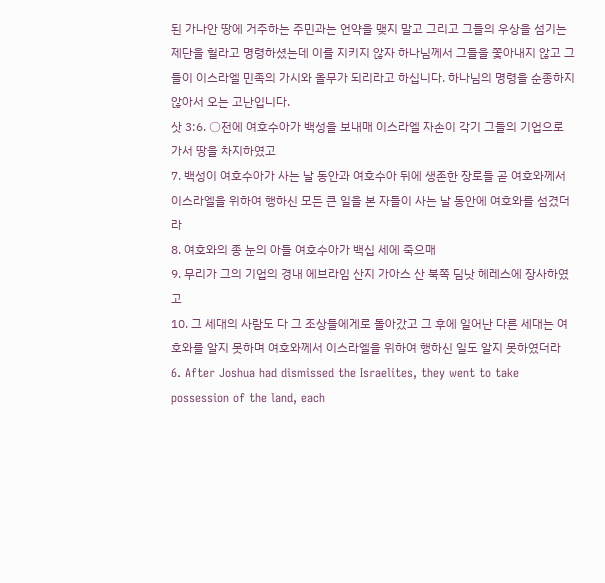된 가나안 땅에 거주하는 주민과는 언약을 맺지 말고 그리고 그들의 우상을 섬기는 제단을 헐라고 명령하셨는데 이를 지키지 않자 하나님께서 그들을 쫓아내지 않고 그들이 이스라엘 민족의 가시와 올무가 되리라고 하십니다. 하나님의 명령을 순종하지 않아서 오는 고난입니다.
삿 3:6. ○전에 여호수아가 백성을 보내매 이스라엘 자손이 각기 그들의 기업으로 가서 땅을 차지하였고
7. 백성이 여호수아가 사는 날 동안과 여호수아 뒤에 생존한 장로들 곧 여호와께서 이스라엘을 위하여 행하신 모든 큰 일을 본 자들이 사는 날 동안에 여호와를 섬겼더라
8. 여호와의 종 눈의 아들 여호수아가 백십 세에 죽으매
9. 무리가 그의 기업의 경내 에브라임 산지 가아스 산 북쪽 딤낫 헤레스에 장사하였고
10. 그 세대의 사람도 다 그 조상들에게로 돌아갔고 그 후에 일어난 다른 세대는 여호와를 알지 못하며 여호와께서 이스라엘을 위하여 행하신 일도 알지 못하였더라
6. After Joshua had dismissed the Israelites, they went to take possession of the land, each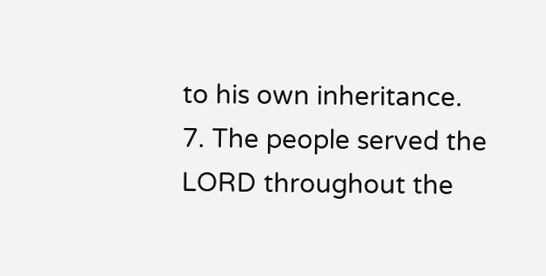to his own inheritance.
7. The people served the LORD throughout the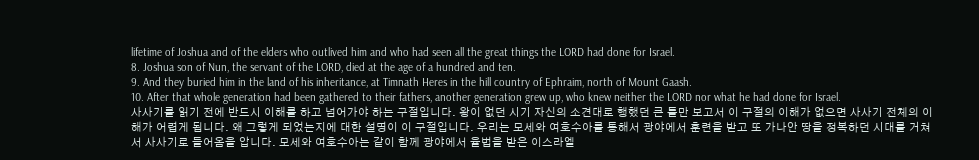lifetime of Joshua and of the elders who outlived him and who had seen all the great things the LORD had done for Israel.
8. Joshua son of Nun, the servant of the LORD, died at the age of a hundred and ten.
9. And they buried him in the land of his inheritance, at Timnath Heres in the hill country of Ephraim, north of Mount Gaash.
10. After that whole generation had been gathered to their fathers, another generation grew up, who knew neither the LORD nor what he had done for Israel.
사사기를 읽기 전에 반드시 이해를 하고 넘어가야 하는 구절입니다. 왕이 없던 시기 자신의 소견대로 행했던 큰 틀만 보고서 이 구절의 이해가 없으면 사사기 전체의 이해가 어렵게 됩니다. 왜 그렇게 되었는지에 대한 설명이 이 구절입니다. 우리는 모세와 여호수아를 통해서 광야에서 훈련을 받고 또 가나안 땅을 정복하던 시대를 거쳐서 사사기로 들어옴을 압니다. 모세와 여호수아는 같이 함께 광야에서 율법을 받은 이스라엘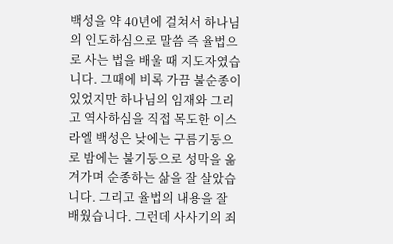백성을 약 40년에 걸쳐서 하나님의 인도하심으로 말씀 즉 율법으로 사는 법을 배울 때 지도자였습니다. 그때에 비록 가끔 불순종이 있었지만 하나님의 임재와 그리고 역사하심을 직접 목도한 이스라엘 백성은 낮에는 구름기둥으로 밤에는 불기둥으로 성막을 옮겨가며 순종하는 삶을 잘 살았습니다. 그리고 율법의 내용을 잘 배웠습니다. 그런데 사사기의 죄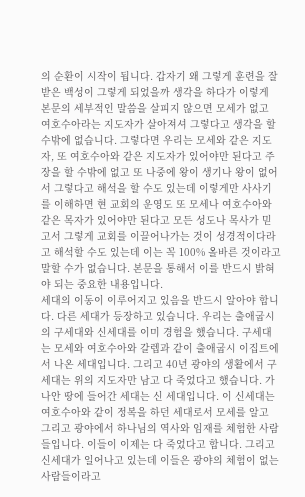의 순환이 시작이 됩니다. 갑자기 왜 그렇게 훈련을 잘 받은 백성이 그렇게 되었을까 생각을 하다가 이렇게 본문의 세부적인 말씀을 살피지 않으면 모세가 없고 여호수아라는 지도자가 살아져셔 그렇다고 생각을 할 수밖에 없습니다. 그렇다면 우리는 모세와 같은 지도자, 또 여호수아와 같은 지도자가 있어야만 된다고 주장을 할 수밖에 없고 또 나중에 왕이 생기나 왕이 없어서 그렇다고 해석을 할 수도 있는데 이렇게만 사사기를 이해하면 현 교회의 운영도 또 모세나 여호수아와 같은 목자가 있어야만 된다고 모든 성도나 목사가 믿고서 그렇게 교회를 이끌어나가는 것이 성경적이다라고 해석할 수도 있는데 이는 꼭 100% 올바른 것이라고 말할 수가 없습니다. 본문을 통해서 이를 반드시 밝혀야 되는 중요한 내용입니다.
세대의 이동이 이루어지고 있음을 반드시 알아야 합니다. 다른 세대가 등장하고 있습니다. 우리는 출애굽시의 구세대와 신세대를 이미 경험을 했습니다. 구세대는 모세와 여호수아와 갈렙과 같이 출애굽시 이집트에서 나온 세대입니다. 그리고 40년 광야의 생활에서 구세대는 위의 지도자만 남고 다 죽었다고 했습니다. 가나안 땅에 들어간 세대는 신 세대입니다. 이 신세대는 여호수아와 같이 정복을 하던 세대로서 모세를 알고 그리고 광야에서 하나님의 역사와 임재를 체험한 사람들입니다. 이들이 이제는 다 죽었다고 합니다. 그리고 신세대가 일어나고 있는데 이들은 광야의 체험이 없는 사람들이라고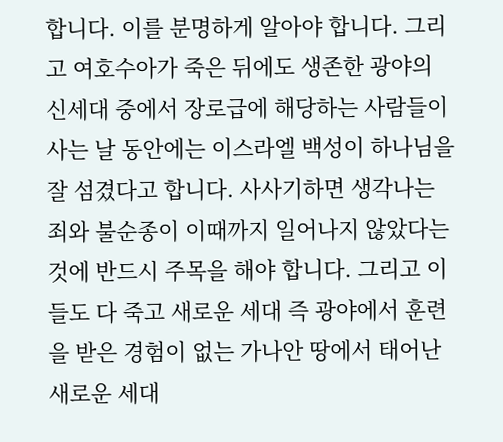합니다. 이를 분명하게 알아야 합니다. 그리고 여호수아가 죽은 뒤에도 생존한 광야의 신세대 중에서 장로급에 해당하는 사람들이 사는 날 동안에는 이스라엘 백성이 하나님을 잘 섬겼다고 합니다. 사사기하면 생각나는 죄와 불순종이 이때까지 일어나지 않았다는 것에 반드시 주목을 해야 합니다. 그리고 이들도 다 죽고 새로운 세대 즉 광야에서 훈련을 받은 경험이 없는 가나안 땅에서 태어난 새로운 세대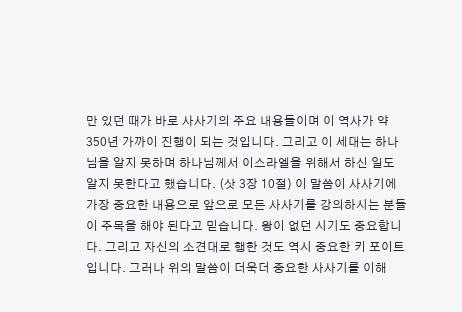만 있던 때가 바로 사사기의 주요 내용들이며 이 역사가 약 350년 가까이 진행이 되는 것입니다. 그리고 이 세대는 하나님을 알지 못하며 하나님께서 이스라엘을 위해서 하신 일도 알지 못한다고 했습니다. (삿 3장 10절) 이 말씀이 사사기에 가장 중요한 내용으로 앞으로 모든 사사기를 강의하시는 분들이 주목을 해야 된다고 믿습니다. 왕이 없던 시기도 중요합니다. 그리고 자신의 소견대로 행한 것도 역시 중요한 키 포이트입니다. 그러나 위의 말씀이 더욱더 중요한 사사기를 이해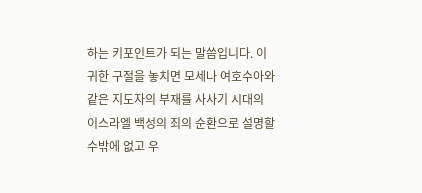하는 키포인트가 되는 말씀입니다. 이 귀한 구절을 놓치면 모세나 여호수아와 같은 지도자의 부재를 사사기 시대의 이스라엘 백성의 죄의 순환으로 설명할 수밖에 없고 우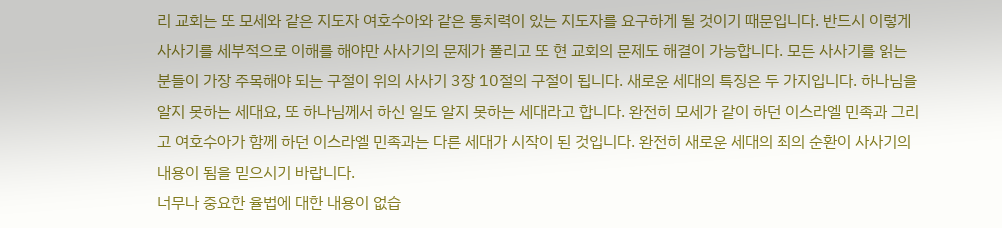리 교회는 또 모세와 같은 지도자 여호수아와 같은 통치력이 있는 지도자를 요구하게 될 것이기 때문입니다. 반드시 이렇게 사사기를 세부적으로 이해를 해야만 사사기의 문제가 풀리고 또 현 교회의 문제도 해결이 가능합니다. 모든 사사기를 읽는 분들이 가장 주목해야 되는 구절이 위의 사사기 3장 10절의 구절이 됩니다. 새로운 세대의 특징은 두 가지입니다. 하나님을 알지 못하는 세대요, 또 하나님께서 하신 일도 알지 못하는 세대라고 합니다. 완전히 모세가 같이 하던 이스라엘 민족과 그리고 여호수아가 함께 하던 이스라엘 민족과는 다른 세대가 시작이 된 것입니다. 완전히 새로운 세대의 죄의 순환이 사사기의 내용이 됨을 믿으시기 바랍니다.
너무나 중요한 율법에 대한 내용이 없습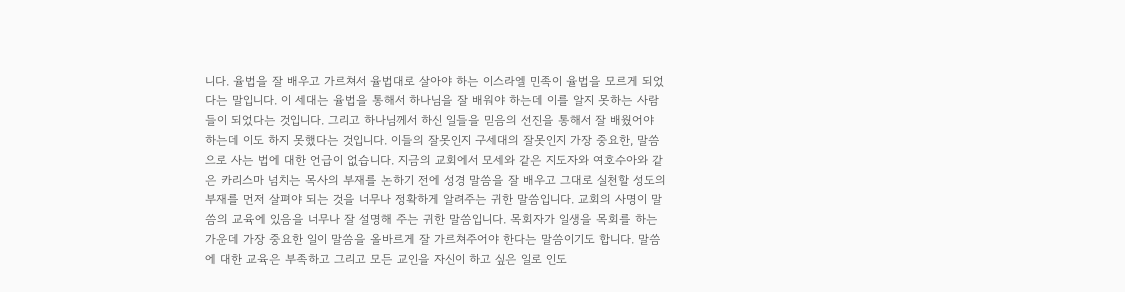니다. 율법을 잘 배우고 가르쳐서 율법대로 살아야 하는 이스라엘 민족이 율법을 모르게 되었다는 말입니다. 이 세대는 율법을 통해서 하나님을 잘 배워야 하는데 이를 알지 못하는 사람들이 되었다는 것입니다. 그리고 하나님께서 하신 일들을 믿음의 선진을 통해서 잘 배웠어야 하는데 이도 하지 못했다는 것입니다. 이들의 잘못인지 구세대의 잘못인지 가장 중요한, 말씀으로 사는 법에 대한 언급이 없습니다. 지금의 교회에서 모세와 같은 지도자와 여호수아와 같은 카리스마 넘치는 목사의 부재를 논하기 전에 성경 말씀을 잘 배우고 그대로 실천할 성도의 부재를 먼저 살펴야 되는 것을 너무나 정확하게 알려주는 귀한 말씀입니다. 교회의 사명이 말씀의 교육에 있음을 너무나 잘 설명해 주는 귀한 말씀입니다. 목회자가 일생을 목회를 하는 가운데 가장 중요한 일이 말씀을 올바르게 잘 가르쳐주어야 한다는 말씀이기도 합니다. 말씀에 대한 교육은 부족하고 그리고 모든 교인을 자신이 하고 싶은 일로 인도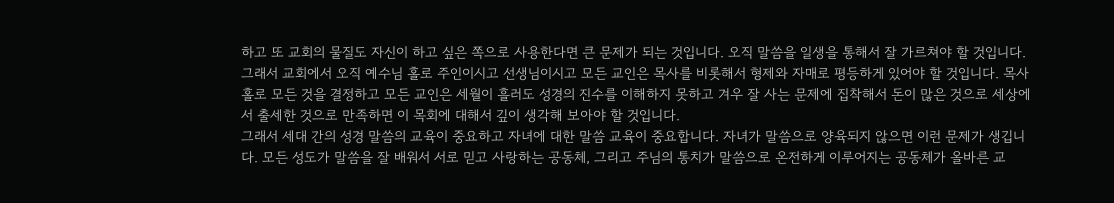하고 또 교회의 물질도 자신이 하고 싶은 쪽으로 사용한다면 큰 문제가 되는 것입니다. 오직 말씀을 일생을 통해서 잘 가르쳐야 할 것입니다. 그래서 교회에서 오직 예수님 홀로 주인이시고 선생님이시고 모든 교인은 목사를 비롯해서 형제와 자매로 평등하게 있어야 할 것입니다. 목사 홀로 모든 것을 결정하고 모든 교인은 세월이 흘러도 성경의 진수를 이해하지 못하고 겨우 잘 사는 문제에 집착해서 돈이 많은 것으로 세상에서 출세한 것으로 만족하면 이 목회에 대해서 깊이 생각해 보아야 할 것입니다.
그래서 세대 간의 성경 말씀의 교육이 중요하고 자녀에 대한 말씀 교육이 중요합니다. 자녀가 말씀으로 양육되지 않으면 이런 문제가 생깁니다. 모든 성도가 말씀을 잘 배워서 서로 믿고 사랑하는 공동체, 그리고 주님의 통치가 말씀으로 온전하게 이루어지는 공동체가 올바른 교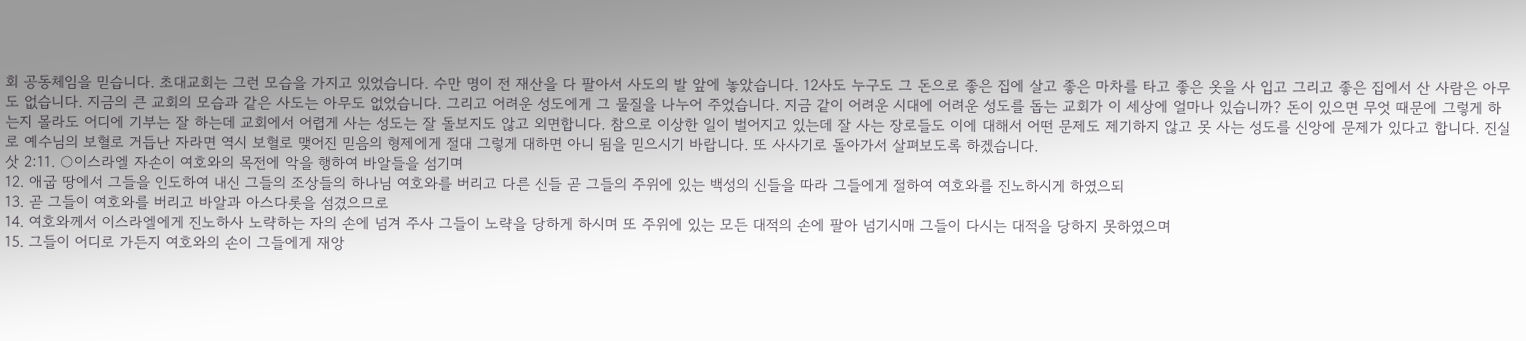회 공동체임을 믿습니다. 초대교회는 그런 모습을 가지고 있었습니다. 수만 명이 전 재산을 다 팔아서 사도의 발 앞에 놓았습니다. 12사도 누구도 그 돈으로 좋은 집에 살고 좋은 마차를 타고 좋은 옷을 사 입고 그리고 좋은 집에서 산 사람은 아무도 없습니다. 지금의 큰 교회의 모습과 같은 사도는 아무도 없었습니다. 그리고 어려운 성도에게 그 물질을 나누어 주었습니다. 지금 같이 어려운 시대에 어려운 성도를 돕는 교회가 이 세상에 얼마나 있습니까? 돈이 있으면 무엇 때문에 그렇게 하는지 몰라도 어디에 기부는 잘 하는데 교회에서 어렵게 사는 성도는 잘 돌보지도 않고 외면합니다. 참으로 이상한 일이 벌어지고 있는데 잘 사는 장로들도 이에 대해서 어떤 문제도 제기하지 않고 못 사는 성도를 신앙에 문제가 있다고 합니다. 진실로 예수님의 보혈로 거듭난 자라면 역시 보혈로 맺어진 믿음의 형제에게 절대 그렇게 대하면 아니 됨을 믿으시기 바랍니다. 또 사사기로 돌아가서 살펴보도록 하겠습니다.
삿 2:11. ○이스라엘 자손이 여호와의 목전에 악을 행하여 바알들을 섬기며
12. 애굽 땅에서 그들을 인도하여 내신 그들의 조상들의 하나님 여호와를 버리고 다른 신들 곧 그들의 주위에 있는 백성의 신들을 따라 그들에게 절하여 여호와를 진노하시게 하였으되
13. 곧 그들이 여호와를 버리고 바알과 아스다롯을 섬겼으므로
14. 여호와께서 이스라엘에게 진노하사 노략하는 자의 손에 넘겨 주사 그들이 노략을 당하게 하시며 또 주위에 있는 모든 대적의 손에 팔아 넘기시매 그들이 다시는 대적을 당하지 못하였으며
15. 그들이 어디로 가든지 여호와의 손이 그들에게 재앙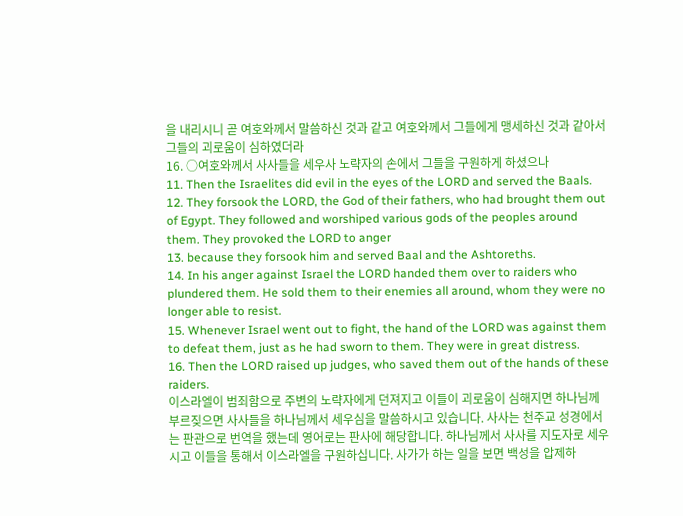을 내리시니 곧 여호와께서 말씀하신 것과 같고 여호와께서 그들에게 맹세하신 것과 같아서 그들의 괴로움이 심하였더라
16. ○여호와께서 사사들을 세우사 노략자의 손에서 그들을 구원하게 하셨으나
11. Then the Israelites did evil in the eyes of the LORD and served the Baals.
12. They forsook the LORD, the God of their fathers, who had brought them out of Egypt. They followed and worshiped various gods of the peoples around them. They provoked the LORD to anger
13. because they forsook him and served Baal and the Ashtoreths.
14. In his anger against Israel the LORD handed them over to raiders who plundered them. He sold them to their enemies all around, whom they were no longer able to resist.
15. Whenever Israel went out to fight, the hand of the LORD was against them to defeat them, just as he had sworn to them. They were in great distress.
16. Then the LORD raised up judges, who saved them out of the hands of these raiders.
이스라엘이 범죄함으로 주변의 노략자에게 던져지고 이들이 괴로움이 심해지면 하나님께 부르짖으면 사사들을 하나님께서 세우심을 말씀하시고 있습니다. 사사는 천주교 성경에서는 판관으로 번역을 했는데 영어로는 판사에 해당합니다. 하나님께서 사사를 지도자로 세우시고 이들을 통해서 이스라엘을 구원하십니다. 사가가 하는 일을 보면 백성을 압제하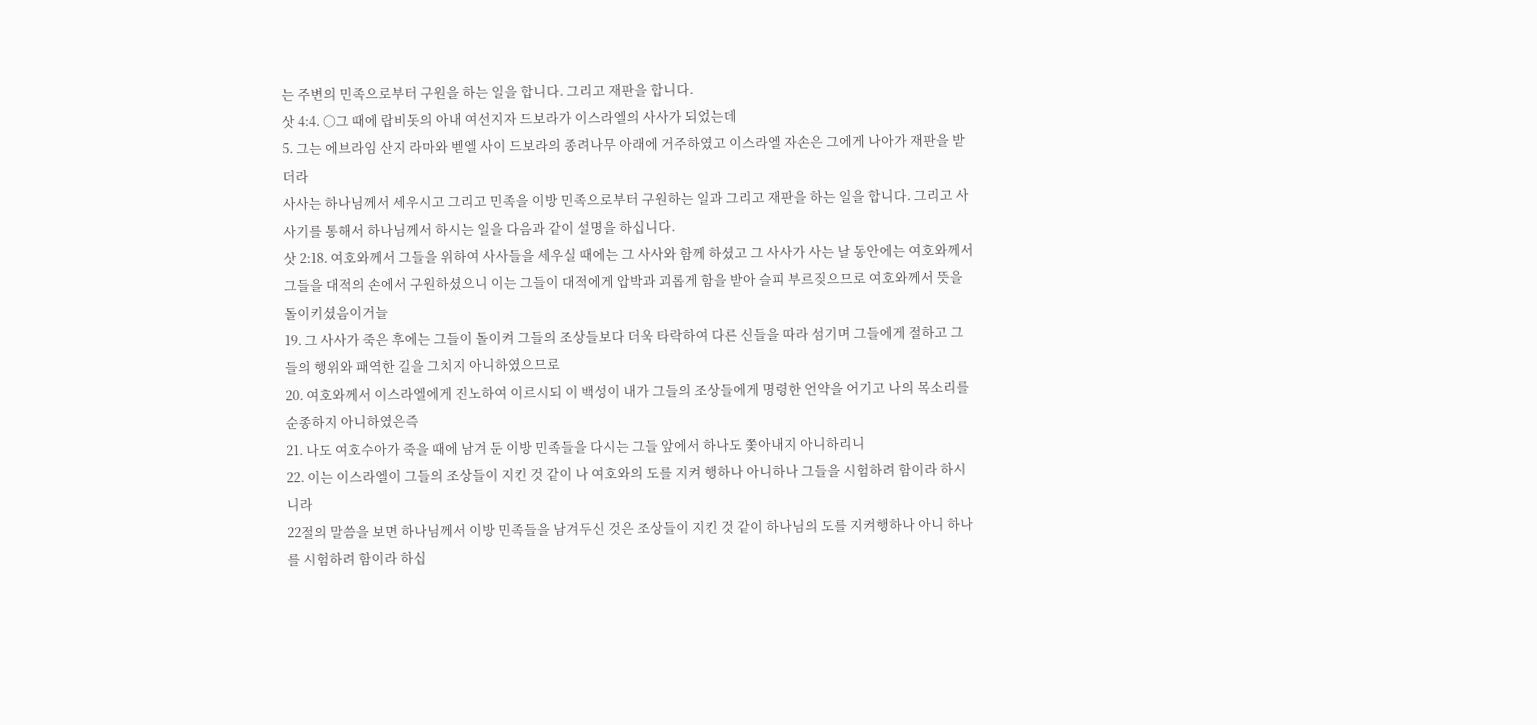는 주변의 민족으로부터 구원을 하는 일을 합니다. 그리고 재판을 합니다.
삿 4:4. ○그 때에 랍비돗의 아내 여선지자 드보라가 이스라엘의 사사가 되었는데
5. 그는 에브라임 산지 라마와 벧엘 사이 드보라의 종려나무 아래에 거주하였고 이스라엘 자손은 그에게 나아가 재판을 받더라
사사는 하나님께서 세우시고 그리고 민족을 이방 민족으로부터 구원하는 일과 그리고 재판을 하는 일을 합니다. 그리고 사사기를 통해서 하나님께서 하시는 일을 다음과 같이 설명을 하십니다.
삿 2:18. 여호와께서 그들을 위하여 사사들을 세우실 때에는 그 사사와 함께 하셨고 그 사사가 사는 날 동안에는 여호와께서 그들을 대적의 손에서 구원하셨으니 이는 그들이 대적에게 압박과 괴롭게 함을 받아 슬피 부르짖으므로 여호와께서 뜻을 돌이키셨음이거늘
19. 그 사사가 죽은 후에는 그들이 돌이켜 그들의 조상들보다 더욱 타락하여 다른 신들을 따라 섬기며 그들에게 절하고 그들의 행위와 패역한 길을 그치지 아니하였으므로
20. 여호와께서 이스라엘에게 진노하여 이르시되 이 백성이 내가 그들의 조상들에게 명령한 언약을 어기고 나의 목소리를 순종하지 아니하였은즉
21. 나도 여호수아가 죽을 때에 남겨 둔 이방 민족들을 다시는 그들 앞에서 하나도 쫓아내지 아니하리니
22. 이는 이스라엘이 그들의 조상들이 지킨 것 같이 나 여호와의 도를 지켜 행하나 아니하나 그들을 시험하려 함이라 하시니라
22절의 말씀을 보면 하나님께서 이방 민족들을 남겨두신 것은 조상들이 지킨 것 같이 하나님의 도를 지켜행하나 아니 하나를 시험하려 함이라 하십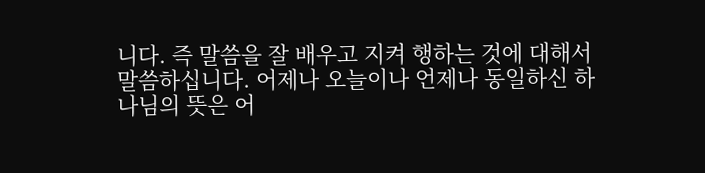니다. 즉 말씀을 잘 배우고 지켜 행하는 것에 대해서 말씀하십니다. 어제나 오늘이나 언제나 동일하신 하나님의 뜻은 어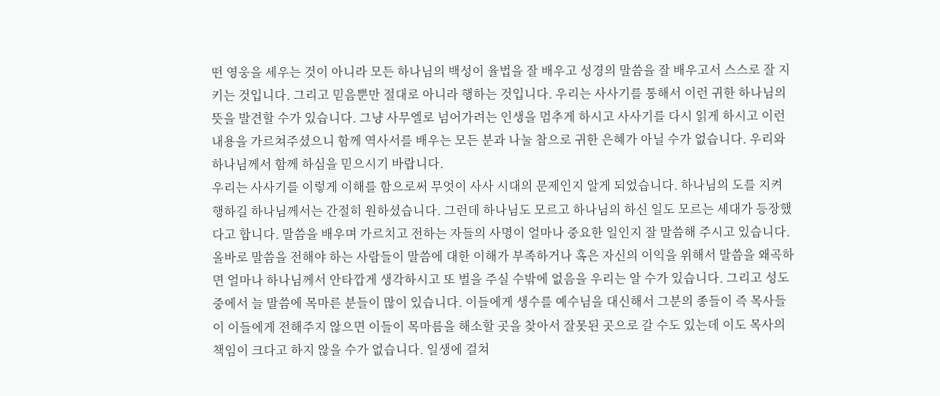떤 영웅을 세우는 것이 아니라 모든 하나님의 백성이 율법을 잘 배우고 성경의 말씀을 잘 배우고서 스스로 잘 지키는 것입니다. 그리고 믿음뿐만 절대로 아니라 행하는 것입니다. 우리는 사사기를 통해서 이런 귀한 하나님의 뜻을 발견할 수가 있습니다. 그냥 사무엘로 넘어가려는 인생을 멈추게 하시고 사사기를 다시 읽게 하시고 이런 내용을 가르쳐주셨으니 함께 역사서를 배우는 모든 분과 나눌 참으로 귀한 은혜가 아닐 수가 없습니다. 우리와 하나님께서 함께 하심을 믿으시기 바랍니다.
우리는 사사기를 이렇게 이해를 함으로써 무엇이 사사 시대의 문제인지 알게 되었습니다. 하나님의 도를 지켜 행하길 하나님께서는 간절히 원하셨습니다. 그런데 하나님도 모르고 하나님의 하신 일도 모르는 세대가 등장했다고 합니다. 말씀을 배우며 가르치고 전하는 자들의 사명이 얼마나 중요한 일인지 잘 말씀해 주시고 있습니다. 올바로 말씀을 전해야 하는 사람들이 말씀에 대한 이해가 부족하거나 혹은 자신의 이익을 위해서 말씀을 왜곡하면 얼마나 하나님께서 안타깝게 생각하시고 또 벌을 주실 수밖에 없음을 우리는 알 수가 있습니다. 그리고 성도 중에서 늘 말씀에 목마른 분들이 많이 있습니다. 이들에게 생수를 예수님을 대신해서 그분의 종들이 즉 목사들이 이들에게 전해주지 않으면 이들이 목마름을 해소할 곳을 찾아서 잘못된 곳으로 갈 수도 있는데 이도 목사의 책임이 크다고 하지 않을 수가 없습니다. 일생에 걸쳐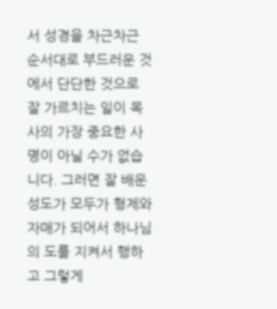서 성경을 차근차근 순서대로 부드러운 것에서 단단한 것으로 잘 가르치는 일이 목사의 가장 중요한 사명이 아닐 수가 없습니다. 그러면 잘 배운 성도가 모두가 형제와 자매가 되어서 하나님의 도를 지켜서 행하고 그렇게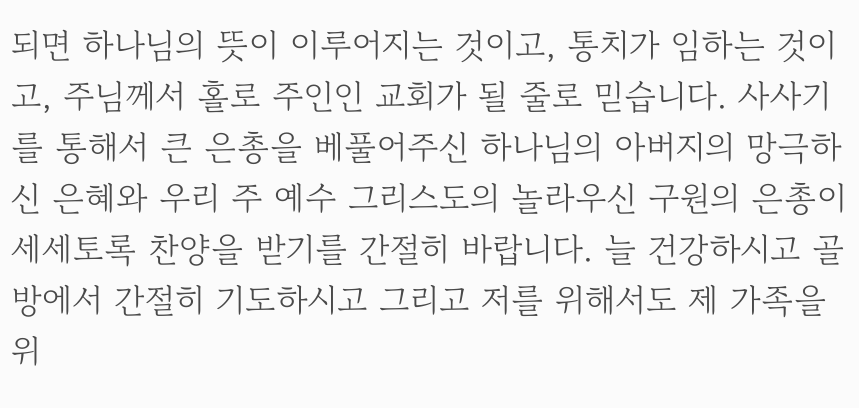되면 하나님의 뜻이 이루어지는 것이고, 통치가 임하는 것이고, 주님께서 홀로 주인인 교회가 될 줄로 믿습니다. 사사기를 통해서 큰 은총을 베풀어주신 하나님의 아버지의 망극하신 은혜와 우리 주 예수 그리스도의 놀라우신 구원의 은총이 세세토록 찬양을 받기를 간절히 바랍니다. 늘 건강하시고 골방에서 간절히 기도하시고 그리고 저를 위해서도 제 가족을 위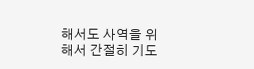해서도 사역을 위해서 간절히 기도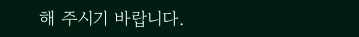해 주시기 바랍니다.